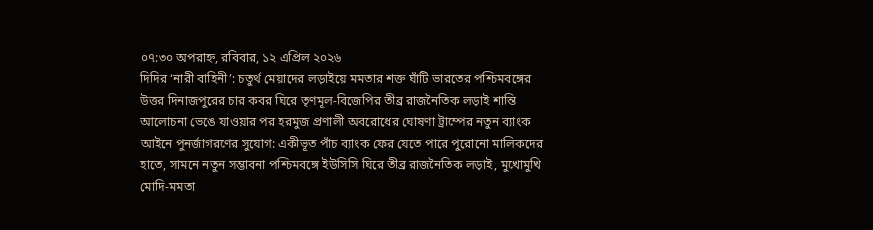০৭:৩০ অপরাহ্ন, রবিবার, ১২ এপ্রিল ২০২৬
দিদির ‘নারী বাহিনী’: চতুর্থ মেয়াদের লড়াইয়ে মমতার শক্ত ঘাঁটি ভারতের পশ্চিমবঙ্গের উত্তর দিনাজপুরের চার কবর ঘিরে তৃণমূল-বিজেপির তীব্র রাজনৈতিক লড়াই শান্তি আলোচনা ভেঙে যাওয়ার পর হরমুজ প্রণালী অবরোধের ঘোষণা ট্রাম্পের নতুন ব্যাংক আইনে পুনর্জাগরণের সুযোগ: একীভূত পাঁচ ব্যাংক ফের যেতে পারে পুরোনো মালিকদের হাতে, সামনে নতুন সম্ভাবনা পশ্চিমবঙ্গে ইউসিসি ঘিরে তীব্র রাজনৈতিক লড়াই, মুখোমুখি মোদি-মমতা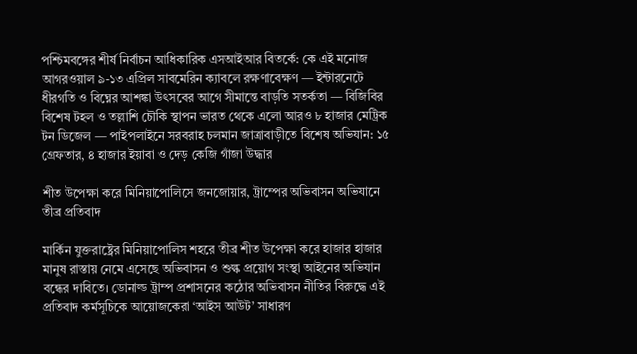পশ্চিমবঙ্গের শীর্ষ নির্বাচন আধিকারিক এসআইআর বিতর্কে: কে এই মনোজ আগরওয়াল ৯-১৩ এপ্রিল সাবমেরিন ক্যাবলে রক্ষণাবেক্ষণ — ইন্টারনেটে ধীরগতি ও বিঘ্নের আশঙ্কা উৎসবের আগে সীমান্তে বাড়তি সতর্কতা — বিজিবির বিশেষ টহল ও তল্লাশি চৌকি স্থাপন ভারত থেকে এলো আরও ৮ হাজার মেট্রিক টন ডিজেল — পাইপলাইনে সরবরাহ চলমান জাত্রাবাড়ীতে বিশেষ অভিযান: ১৫ গ্রেফতার, ৪ হাজার ইয়াবা ও দেড় কেজি গাঁজা উদ্ধার

শীত উপেক্ষা করে মিনিয়াপোলিসে জনজোয়ার, ট্রাম্পের অভিবাসন অভিযানে তীব্র প্রতিবাদ

মার্কিন যুক্তরাষ্ট্রের মিনিয়াপোলিস শহরে তীব্র শীত উপেক্ষা করে হাজার হাজার মানুষ রাস্তায় নেমে এসেছে অভিবাসন ও শুল্ক প্রয়োগ সংস্থা আইনের অভিযান বন্ধের দাবিতে। ডোনাল্ড ট্রাম্প প্রশাসনের কঠোর অভিবাসন নীতির বিরুদ্ধে এই প্রতিবাদ কর্মসূচিকে আয়োজকেরা ‘আইস আউট’ সাধারণ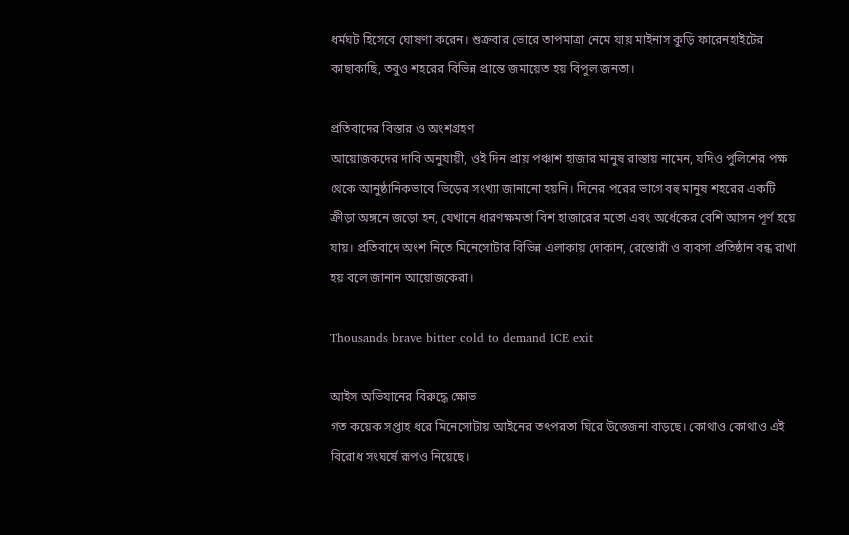ধর্মঘট হিসেবে ঘোষণা করেন। শুক্রবার ভোরে তাপমাত্রা নেমে যায় মাইনাস কুড়ি ফারেনহাইটের কাছাকাছি, তবুও শহরের বিভিন্ন প্রান্তে জমায়েত হয় বিপুল জনতা।

প্রতিবাদের বিস্তার ও অংশগ্রহণ
আয়োজকদের দাবি অনুযায়ী, ওই দিন প্রায় পঞ্চাশ হাজার মানুষ রাস্তায় নামেন, যদিও পুলিশের পক্ষ থেকে আনুষ্ঠানিকভাবে ভিড়ের সংখ্যা জানানো হয়নি। দিনের পরের ভাগে বহু মানুষ শহরের একটি ক্রীড়া অঙ্গনে জড়ো হন, যেখানে ধারণক্ষমতা বিশ হাজারের মতো এবং অর্ধেকের বেশি আসন পূর্ণ হয়ে যায়। প্রতিবাদে অংশ নিতে মিনেসোটার বিভিন্ন এলাকায় দোকান, রেস্তোরাঁ ও ব্যবসা প্রতিষ্ঠান বন্ধ রাখা হয় বলে জানান আয়োজকেরা।

Thousands brave bitter cold to demand ICE exit

আইস অভিযানের বিরুদ্ধে ক্ষোভ
গত কয়েক সপ্তাহ ধরে মিনেসোটায় আইনের তৎপরতা ঘিরে উত্তেজনা বাড়ছে। কোথাও কোথাও এই বিরোধ সংঘর্ষে রূপও নিয়েছে।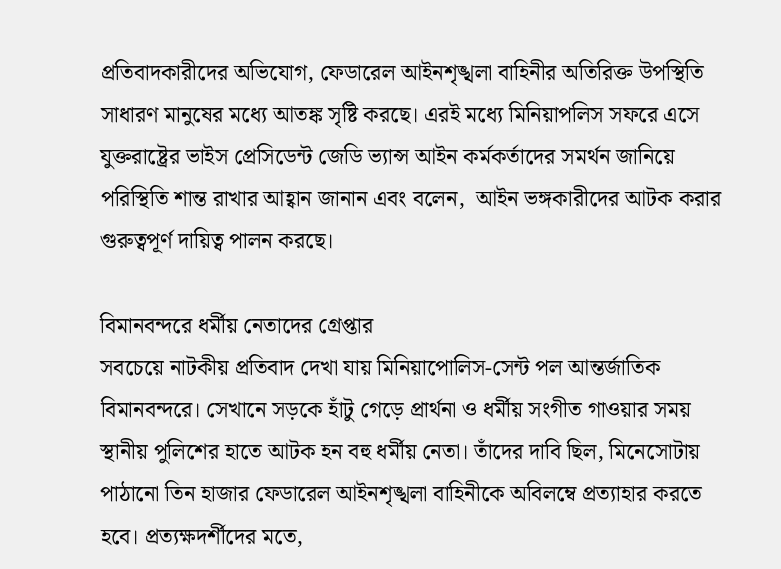প্রতিবাদকারীদের অভিযোগ, ফেডারেল আইনশৃঙ্খলা বাহিনীর অতিরিক্ত উপস্থিতি সাধারণ মানুষের মধ্যে আতঙ্ক সৃষ্টি করছে। এরই মধ্যে মিনিয়াপলিস সফরে এসে যুক্তরাষ্ট্রের ভাইস প্রেসিডেন্ট জেডি ভ্যান্স আইন কর্মকর্তাদের সমর্থন জানিয়ে পরিস্থিতি শান্ত রাখার আহ্বান জানান এবং বলেন,  আইন ভঙ্গকারীদের আটক করার গুরুত্বপূর্ণ দায়িত্ব পালন করছে।

বিমানবন্দরে ধর্মীয় নেতাদের গ্রেপ্তার
সবচেয়ে নাটকীয় প্রতিবাদ দেখা যায় মিনিয়াপোলিস-সেন্ট পল আন্তর্জাতিক বিমানবন্দরে। সেখানে সড়কে হাঁটু গেড়ে প্রার্থনা ও ধর্মীয় সংগীত গাওয়ার সময় স্থানীয় পুলিশের হাতে আটক হন বহু ধর্মীয় নেতা। তাঁদের দাবি ছিল, মিনেসোটায় পাঠানো তিন হাজার ফেডারেল আইনশৃঙ্খলা বাহিনীকে অবিলম্বে প্রত্যাহার করতে হবে। প্রত্যক্ষদর্শীদের মতে,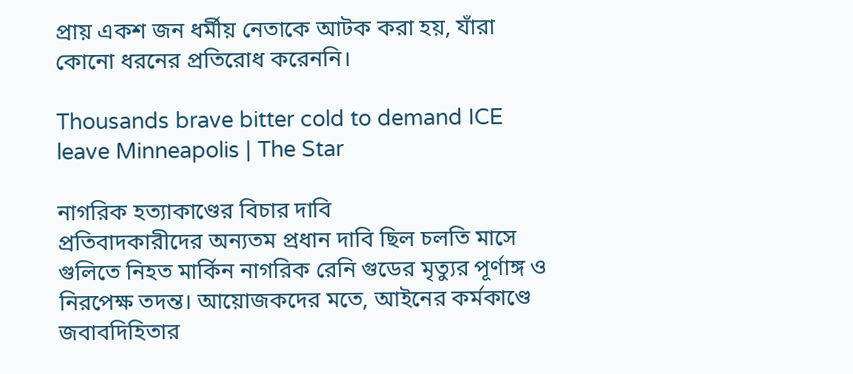প্রায় একশ জন ধর্মীয় নেতাকে আটক করা হয়, যাঁরা কোনো ধরনের প্রতিরোধ করেননি।

Thousands brave bitter cold to demand ICE leave Minneapolis | The Star

নাগরিক হত্যাকাণ্ডের বিচার দাবি
প্রতিবাদকারীদের অন্যতম প্রধান দাবি ছিল চলতি মাসে গুলিতে নিহত মার্কিন নাগরিক রেনি গুডের মৃত্যুর পূর্ণাঙ্গ ও নিরপেক্ষ তদন্ত। আয়োজকদের মতে, আইনের কর্মকাণ্ডে জবাবদিহিতার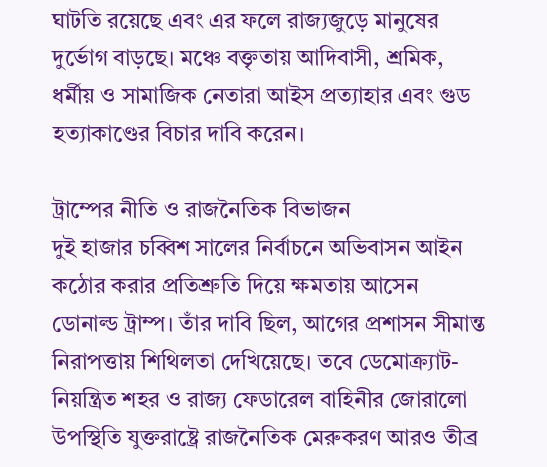ঘাটতি রয়েছে এবং এর ফলে রাজ্যজুড়ে মানুষের দুর্ভোগ বাড়ছে। মঞ্চে বক্তৃতায় আদিবাসী, শ্রমিক, ধর্মীয় ও সামাজিক নেতারা আইস প্রত্যাহার এবং গুড হত্যাকাণ্ডের বিচার দাবি করেন।

ট্রাম্পের নীতি ও রাজনৈতিক বিভাজন
দুই হাজার চব্বিশ সালের নির্বাচনে অভিবাসন আইন কঠোর করার প্রতিশ্রুতি দিয়ে ক্ষমতায় আসেন ডোনাল্ড ট্রাম্প। তাঁর দাবি ছিল, আগের প্রশাসন সীমান্ত নিরাপত্তায় শিথিলতা দেখিয়েছে। তবে ডেমোক্র্যাট-নিয়ন্ত্রিত শহর ও রাজ্য ফেডারেল বাহিনীর জোরালো উপস্থিতি যুক্তরাষ্ট্রে রাজনৈতিক মেরুকরণ আরও তীব্র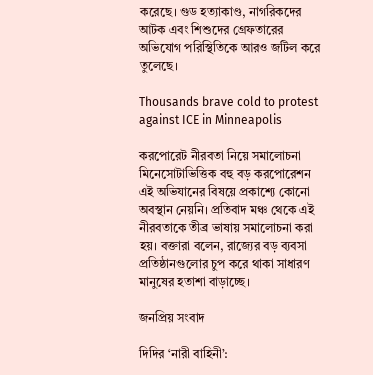করেছে। গুড হত্যাকাণ্ড, নাগরিকদের আটক এবং শিশুদের গ্রেফতারের অভিযোগ পরিস্থিতিকে আরও জটিল করে তুলেছে।

Thousands brave cold to protest against ICE in Minneapolis

করপোরেট নীরবতা নিয়ে সমালোচনা
মিনেসোটাভিত্তিক বহু বড় করপোরেশন এই অভিযানের বিষয়ে প্রকাশ্যে কোনো অবস্থান নেয়নি। প্রতিবাদ মঞ্চ থেকে এই নীরবতাকে তীব্র ভাষায় সমালোচনা করা হয়। বক্তারা বলেন, রাজ্যের বড় ব্যবসা প্রতিষ্ঠানগুলোর চুপ করে থাকা সাধারণ মানুষের হতাশা বাড়াচ্ছে।

জনপ্রিয় সংবাদ

দিদির ‘নারী বাহিনী’: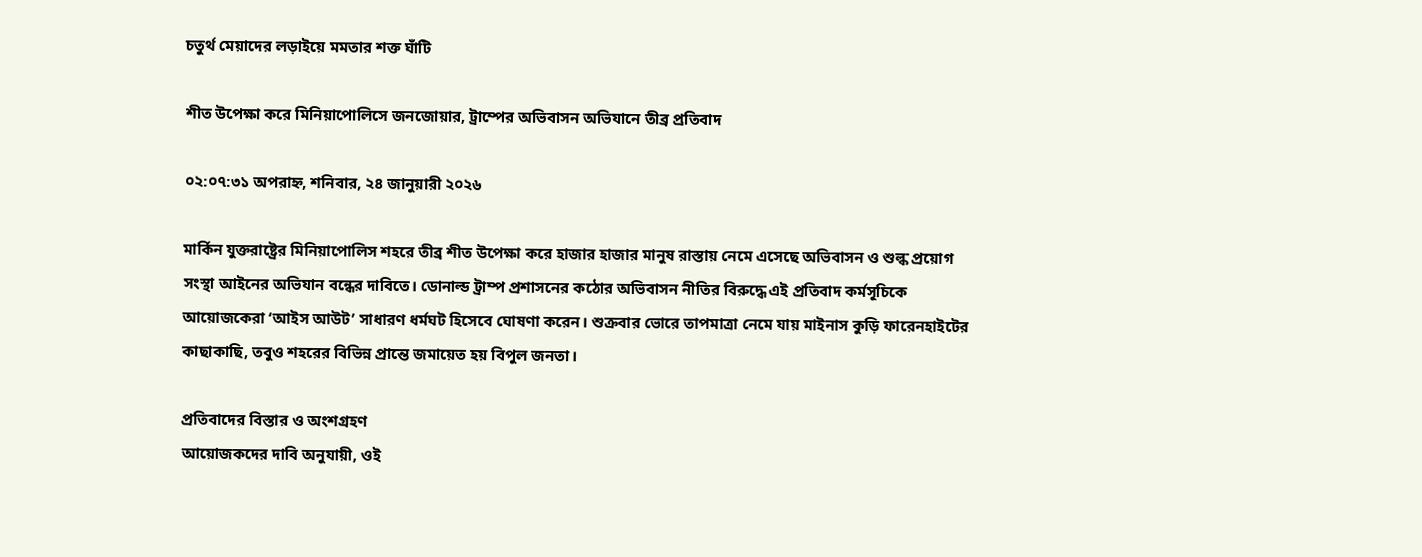চতুর্থ মেয়াদের লড়াইয়ে মমতার শক্ত ঘাঁটি

শীত উপেক্ষা করে মিনিয়াপোলিসে জনজোয়ার, ট্রাম্পের অভিবাসন অভিযানে তীব্র প্রতিবাদ

০২:০৭:৩১ অপরাহ্ন, শনিবার, ২৪ জানুয়ারী ২০২৬

মার্কিন যুক্তরাষ্ট্রের মিনিয়াপোলিস শহরে তীব্র শীত উপেক্ষা করে হাজার হাজার মানুষ রাস্তায় নেমে এসেছে অভিবাসন ও শুল্ক প্রয়োগ সংস্থা আইনের অভিযান বন্ধের দাবিতে। ডোনাল্ড ট্রাম্প প্রশাসনের কঠোর অভিবাসন নীতির বিরুদ্ধে এই প্রতিবাদ কর্মসূচিকে আয়োজকেরা ‘আইস আউট’ সাধারণ ধর্মঘট হিসেবে ঘোষণা করেন। শুক্রবার ভোরে তাপমাত্রা নেমে যায় মাইনাস কুড়ি ফারেনহাইটের কাছাকাছি, তবুও শহরের বিভিন্ন প্রান্তে জমায়েত হয় বিপুল জনতা।

প্রতিবাদের বিস্তার ও অংশগ্রহণ
আয়োজকদের দাবি অনুযায়ী, ওই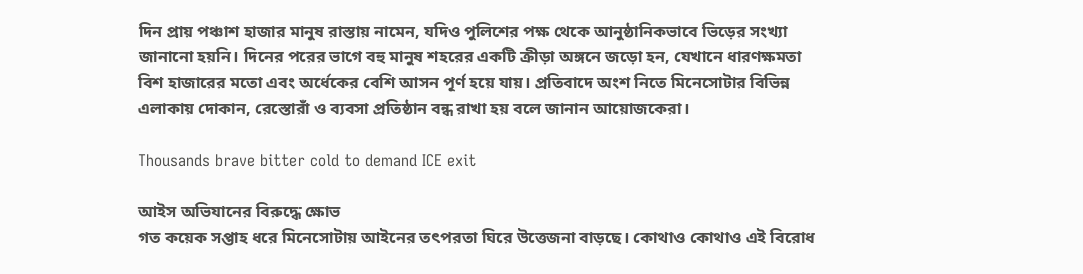দিন প্রায় পঞ্চাশ হাজার মানুষ রাস্তায় নামেন, যদিও পুলিশের পক্ষ থেকে আনুষ্ঠানিকভাবে ভিড়ের সংখ্যা জানানো হয়নি। দিনের পরের ভাগে বহু মানুষ শহরের একটি ক্রীড়া অঙ্গনে জড়ো হন, যেখানে ধারণক্ষমতা বিশ হাজারের মতো এবং অর্ধেকের বেশি আসন পূর্ণ হয়ে যায়। প্রতিবাদে অংশ নিতে মিনেসোটার বিভিন্ন এলাকায় দোকান, রেস্তোরাঁ ও ব্যবসা প্রতিষ্ঠান বন্ধ রাখা হয় বলে জানান আয়োজকেরা।

Thousands brave bitter cold to demand ICE exit

আইস অভিযানের বিরুদ্ধে ক্ষোভ
গত কয়েক সপ্তাহ ধরে মিনেসোটায় আইনের তৎপরতা ঘিরে উত্তেজনা বাড়ছে। কোথাও কোথাও এই বিরোধ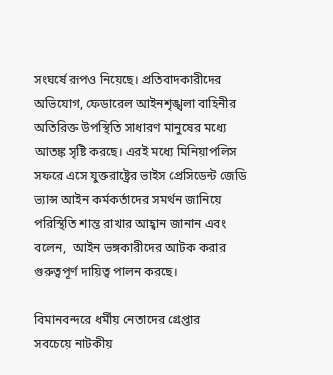সংঘর্ষে রূপও নিয়েছে। প্রতিবাদকারীদের অভিযোগ, ফেডারেল আইনশৃঙ্খলা বাহিনীর অতিরিক্ত উপস্থিতি সাধারণ মানুষের মধ্যে আতঙ্ক সৃষ্টি করছে। এরই মধ্যে মিনিয়াপলিস সফরে এসে যুক্তরাষ্ট্রের ভাইস প্রেসিডেন্ট জেডি ভ্যান্স আইন কর্মকর্তাদের সমর্থন জানিয়ে পরিস্থিতি শান্ত রাখার আহ্বান জানান এবং বলেন,  আইন ভঙ্গকারীদের আটক করার গুরুত্বপূর্ণ দায়িত্ব পালন করছে।

বিমানবন্দরে ধর্মীয় নেতাদের গ্রেপ্তার
সবচেয়ে নাটকীয়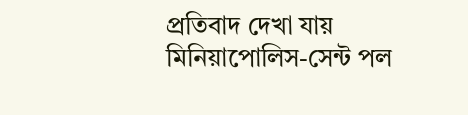প্রতিবাদ দেখা যায় মিনিয়াপোলিস-সেন্ট পল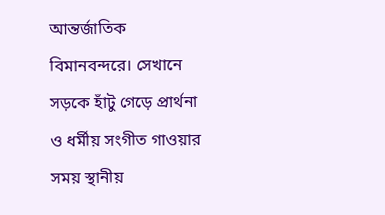আন্তর্জাতিক বিমানবন্দরে। সেখানে সড়কে হাঁটু গেড়ে প্রার্থনা ও ধর্মীয় সংগীত গাওয়ার সময় স্থানীয়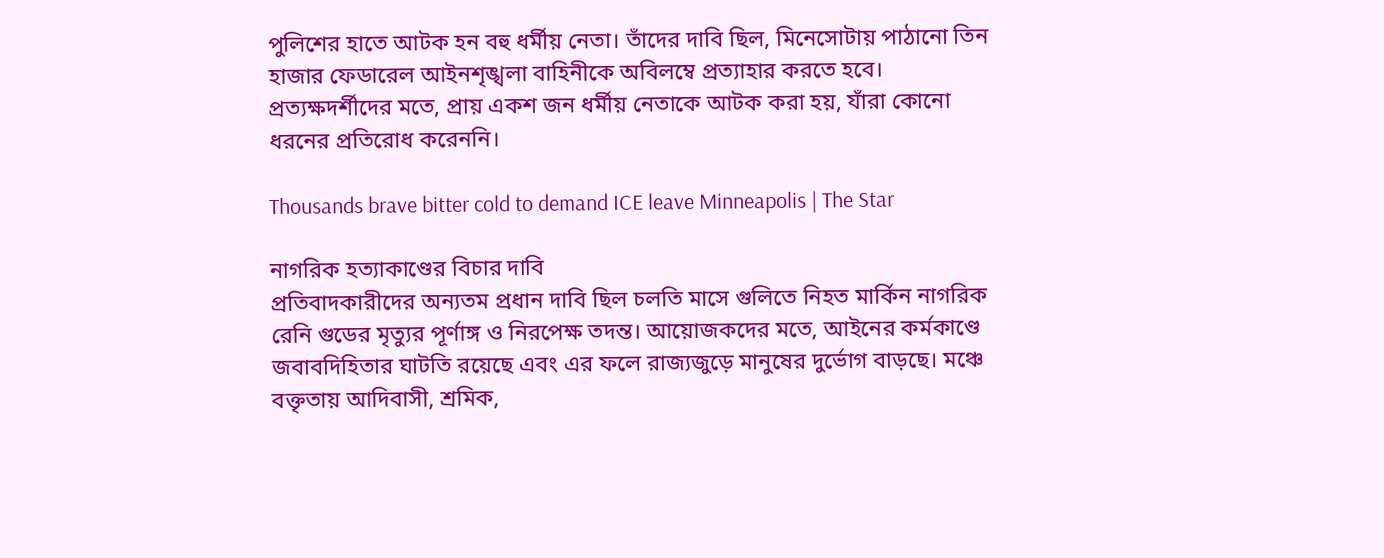পুলিশের হাতে আটক হন বহু ধর্মীয় নেতা। তাঁদের দাবি ছিল, মিনেসোটায় পাঠানো তিন হাজার ফেডারেল আইনশৃঙ্খলা বাহিনীকে অবিলম্বে প্রত্যাহার করতে হবে। প্রত্যক্ষদর্শীদের মতে, প্রায় একশ জন ধর্মীয় নেতাকে আটক করা হয়, যাঁরা কোনো ধরনের প্রতিরোধ করেননি।

Thousands brave bitter cold to demand ICE leave Minneapolis | The Star

নাগরিক হত্যাকাণ্ডের বিচার দাবি
প্রতিবাদকারীদের অন্যতম প্রধান দাবি ছিল চলতি মাসে গুলিতে নিহত মার্কিন নাগরিক রেনি গুডের মৃত্যুর পূর্ণাঙ্গ ও নিরপেক্ষ তদন্ত। আয়োজকদের মতে, আইনের কর্মকাণ্ডে জবাবদিহিতার ঘাটতি রয়েছে এবং এর ফলে রাজ্যজুড়ে মানুষের দুর্ভোগ বাড়ছে। মঞ্চে বক্তৃতায় আদিবাসী, শ্রমিক,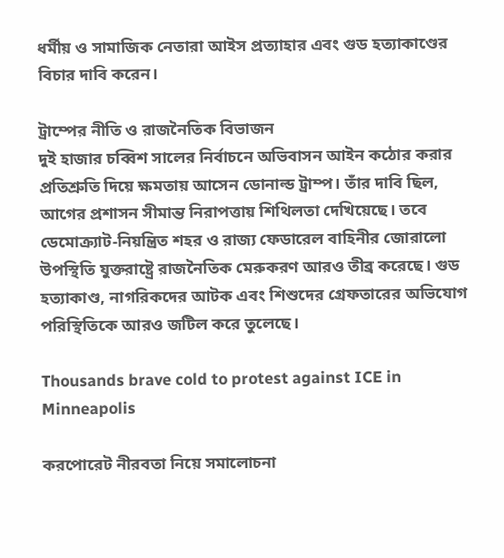ধর্মীয় ও সামাজিক নেতারা আইস প্রত্যাহার এবং গুড হত্যাকাণ্ডের বিচার দাবি করেন।

ট্রাম্পের নীতি ও রাজনৈতিক বিভাজন
দুই হাজার চব্বিশ সালের নির্বাচনে অভিবাসন আইন কঠোর করার প্রতিশ্রুতি দিয়ে ক্ষমতায় আসেন ডোনাল্ড ট্রাম্প। তাঁর দাবি ছিল, আগের প্রশাসন সীমান্ত নিরাপত্তায় শিথিলতা দেখিয়েছে। তবে ডেমোক্র্যাট-নিয়ন্ত্রিত শহর ও রাজ্য ফেডারেল বাহিনীর জোরালো উপস্থিতি যুক্তরাষ্ট্রে রাজনৈতিক মেরুকরণ আরও তীব্র করেছে। গুড হত্যাকাণ্ড, নাগরিকদের আটক এবং শিশুদের গ্রেফতারের অভিযোগ পরিস্থিতিকে আরও জটিল করে তুলেছে।

Thousands brave cold to protest against ICE in Minneapolis

করপোরেট নীরবতা নিয়ে সমালোচনা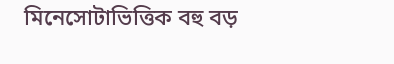মিনেসোটাভিত্তিক বহু বড়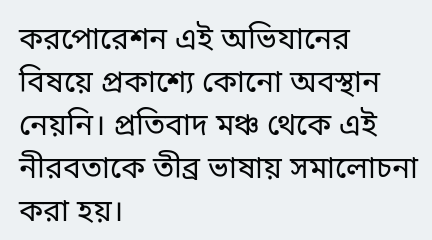করপোরেশন এই অভিযানের বিষয়ে প্রকাশ্যে কোনো অবস্থান নেয়নি। প্রতিবাদ মঞ্চ থেকে এই নীরবতাকে তীব্র ভাষায় সমালোচনা করা হয়।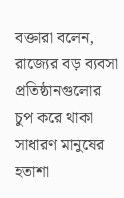বক্তারা বলেন, রাজ্যের বড় ব্যবসা প্রতিষ্ঠানগুলোর চুপ করে থাকা সাধারণ মানুষের হতাশা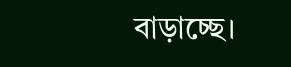বাড়াচ্ছে।